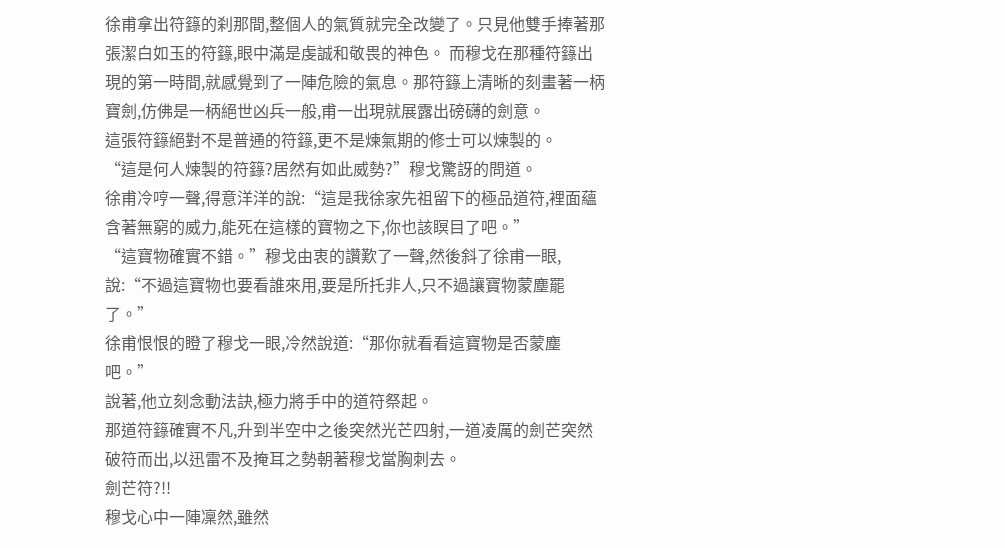徐甫拿出符籙的刹那間,整個人的氣質就完全改變了。只見他雙手捧著那張潔白如玉的符籙,眼中滿是虔誠和敬畏的神色。 而穆戈在那種符籙出現的第一時間,就感覺到了一陣危險的氣息。那符籙上清晰的刻畫著一柄寶劍,仿佛是一柄絕世凶兵一般,甫一出現就展露出磅礴的劍意。
這張符籙絕對不是普通的符籙,更不是煉氣期的修士可以煉製的。
“這是何人煉製的符籙?居然有如此威勢?”穆戈驚訝的問道。
徐甫冷哼一聲,得意洋洋的說:“這是我徐家先祖留下的極品道符,裡面蘊含著無窮的威力,能死在這樣的寶物之下,你也該瞑目了吧。”
“這寶物確實不錯。”穆戈由衷的讚歎了一聲,然後斜了徐甫一眼,說:“不過這寶物也要看誰來用,要是所托非人,只不過讓寶物蒙塵罷了。”
徐甫恨恨的瞪了穆戈一眼,冷然說道:“那你就看看這寶物是否蒙塵吧。”
說著,他立刻念動法訣,極力將手中的道符祭起。
那道符籙確實不凡,升到半空中之後突然光芒四射,一道凌厲的劍芒突然破符而出,以迅雷不及掩耳之勢朝著穆戈當胸刺去。
劍芒符?!!
穆戈心中一陣凜然,雖然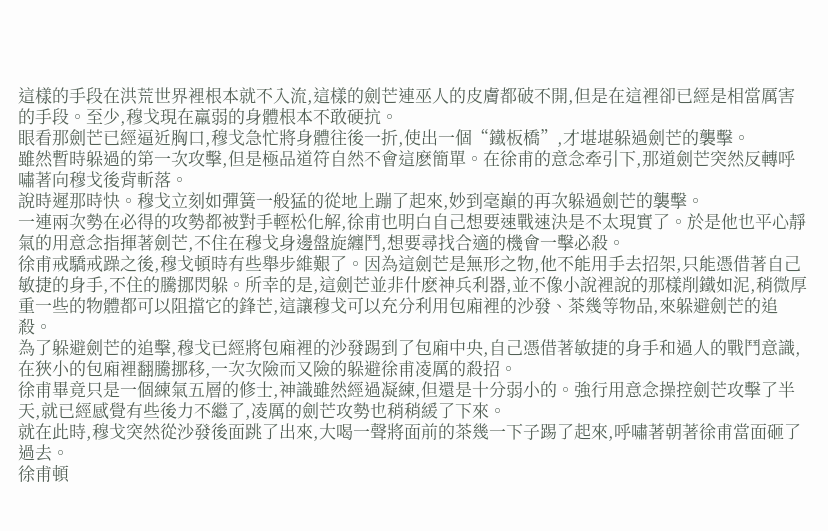這樣的手段在洪荒世界裡根本就不入流,這樣的劍芒連巫人的皮膚都破不開,但是在這裡卻已經是相當厲害的手段。至少,穆戈現在羸弱的身體根本不敢硬抗。
眼看那劍芒已經逼近胸口,穆戈急忙將身體往後一折,使出一個“鐵板橋”,才堪堪躲過劍芒的襲擊。
雖然暫時躲過的第一次攻擊,但是極品道符自然不會這麽簡單。在徐甫的意念牽引下,那道劍芒突然反轉呼嘯著向穆戈後背斬落。
說時遲那時快。穆戈立刻如彈簧一般猛的從地上蹦了起來,妙到毫巔的再次躲過劍芒的襲擊。
一連兩次勢在必得的攻勢都被對手輕松化解,徐甫也明白自己想要速戰速決是不太現實了。於是他也平心靜氣的用意念指揮著劍芒,不住在穆戈身邊盤旋纏鬥,想要尋找合適的機會一擊必殺。
徐甫戒驕戒躁之後,穆戈頓時有些舉步維艱了。因為這劍芒是無形之物,他不能用手去招架,只能憑借著自己敏捷的身手,不住的騰挪閃躲。所幸的是,這劍芒並非什麽神兵利器,並不像小說裡說的那樣削鐵如泥,稍微厚重一些的物體都可以阻擋它的鋒芒,這讓穆戈可以充分利用包廂裡的沙發、茶幾等物品,來躲避劍芒的追殺。
為了躲避劍芒的追擊,穆戈已經將包廂裡的沙發踢到了包廂中央,自己憑借著敏捷的身手和過人的戰鬥意識,在狹小的包廂裡翻騰挪移,一次次險而又險的躲避徐甫凌厲的殺招。
徐甫畢竟只是一個練氣五層的修士,神識雖然經過凝練,但還是十分弱小的。強行用意念操控劍芒攻擊了半天,就已經感覺有些後力不繼了,凌厲的劍芒攻勢也稍稍緩了下來。
就在此時,穆戈突然從沙發後面跳了出來,大喝一聲將面前的茶幾一下子踢了起來,呼嘯著朝著徐甫當面砸了過去。
徐甫頓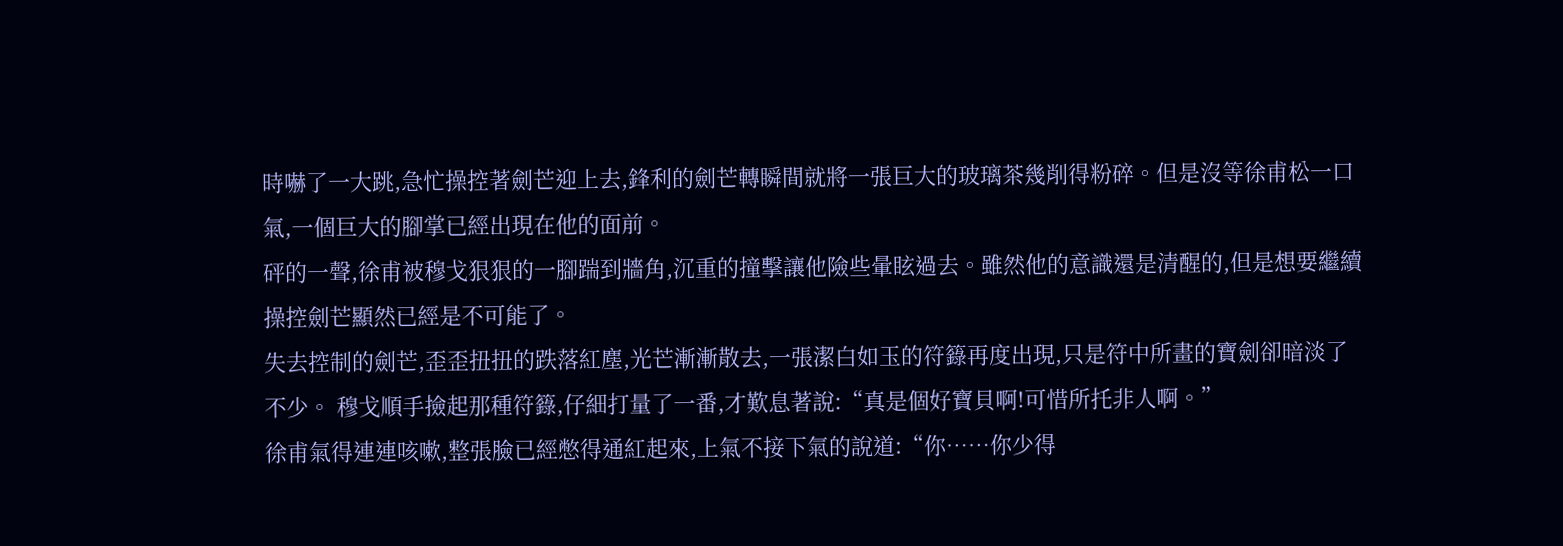時嚇了一大跳,急忙操控著劍芒迎上去,鋒利的劍芒轉瞬間就將一張巨大的玻璃茶幾削得粉碎。但是沒等徐甫松一口氣,一個巨大的腳掌已經出現在他的面前。
砰的一聲,徐甫被穆戈狠狠的一腳踹到牆角,沉重的撞擊讓他險些暈眩過去。雖然他的意識還是清醒的,但是想要繼續操控劍芒顯然已經是不可能了。
失去控制的劍芒,歪歪扭扭的跌落紅塵,光芒漸漸散去,一張潔白如玉的符籙再度出現,只是符中所畫的寶劍卻暗淡了不少。 穆戈順手撿起那種符籙,仔細打量了一番,才歎息著說:“真是個好寶貝啊!可惜所托非人啊。”
徐甫氣得連連咳嗽,整張臉已經憋得通紅起來,上氣不接下氣的說道:“你……你少得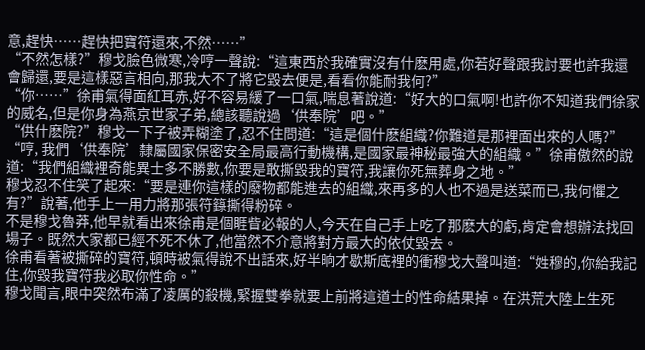意,趕快……趕快把寶符還來,不然……”
“不然怎樣?”穆戈臉色微寒,冷哼一聲說:“這東西於我確實沒有什麽用處,你若好聲跟我討要也許我還會歸還,要是這樣惡言相向,那我大不了將它毀去便是,看看你能耐我何?”
“你……”徐甫氣得面紅耳赤,好不容易緩了一口氣,喘息著說道:“好大的口氣啊!也許你不知道我們徐家的威名,但是你身為燕京世家子弟,總該聽說過‘供奉院’吧。”
“供什麽院?”穆戈一下子被弄糊塗了,忍不住問道:“這是個什麽組織?你難道是那裡面出來的人嗎?”
“哼, 我們‘供奉院’隸屬國家保密安全局最高行動機構,是國家最神秘最強大的組織。”徐甫傲然的說道:“我們組織裡奇能異士多不勝數,你要是敢撕毀我的寶符,我讓你死無葬身之地。”
穆戈忍不住笑了起來:“要是連你這樣的廢物都能進去的組織,來再多的人也不過是送菜而已,我何懼之有?”說著,他手上一用力將那張符籙撕得粉碎。
不是穆戈魯莽,他早就看出來徐甫是個睚眥必報的人,今天在自己手上吃了那麽大的虧,肯定會想辦法找回場子。既然大家都已經不死不休了,他當然不介意將對方最大的依仗毀去。
徐甫看著被撕碎的寶符,頓時被氣得說不出話來,好半晌才歇斯底裡的衝穆戈大聲叫道:“姓穆的,你給我記住,你毀我寶符我必取你性命。”
穆戈聞言,眼中突然布滿了凌厲的殺機,緊握雙拳就要上前將這道士的性命結果掉。在洪荒大陸上生死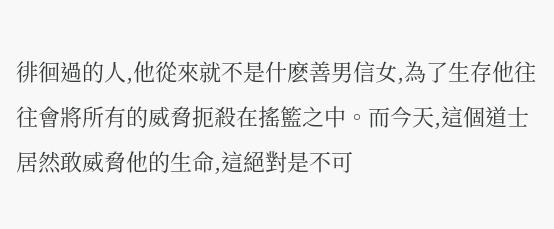徘徊過的人,他從來就不是什麽善男信女,為了生存他往往會將所有的威脅扼殺在搖籃之中。而今天,這個道士居然敢威脅他的生命,這絕對是不可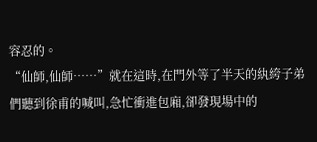容忍的。
“仙師,仙師……”就在這時,在門外等了半天的紈絝子弟們聽到徐甫的喊叫,急忙衝進包廂,卻發現場中的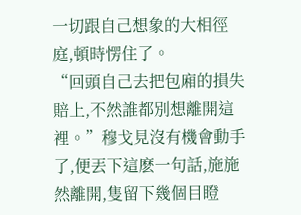一切跟自己想象的大相徑庭,頓時愣住了。
“回頭自己去把包廂的損失賠上,不然誰都別想離開這裡。”穆戈見沒有機會動手了,便丟下這麽一句話,施施然離開,隻留下幾個目瞪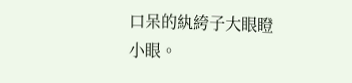口呆的紈絝子大眼瞪小眼。